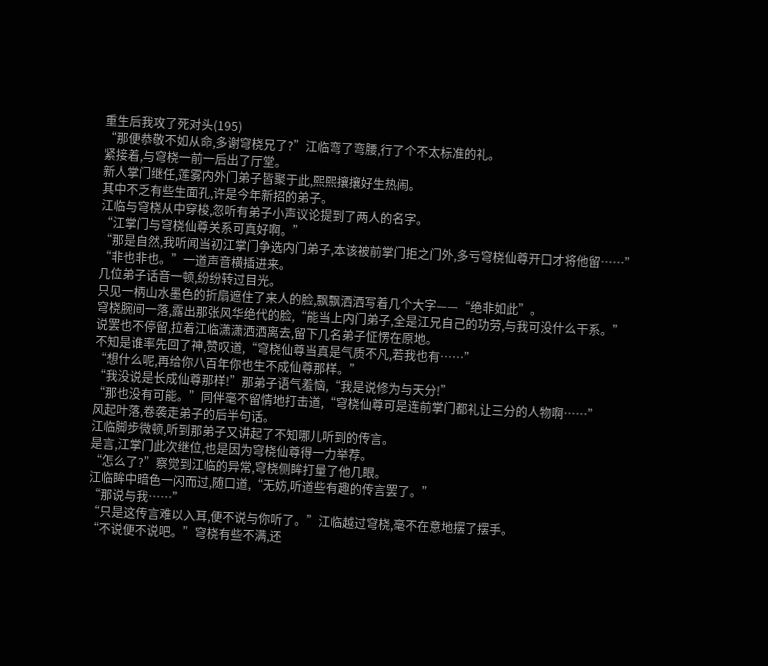重生后我攻了死对头(195)
“那便恭敬不如从命,多谢穹桡兄了?”江临弯了弯腰,行了个不太标准的礼。
紧接着,与穹桡一前一后出了厅堂。
新人掌门继任,莲雾内外门弟子皆聚于此,熙熙攘攘好生热闹。
其中不乏有些生面孔,许是今年新招的弟子。
江临与穹桡从中穿梭,忽听有弟子小声议论提到了两人的名字。
“江掌门与穹桡仙尊关系可真好啊。”
“那是自然,我听闻当初江掌门争选内门弟子,本该被前掌门拒之门外,多亏穹桡仙尊开口才将他留……”
“非也非也。”一道声音横插进来。
几位弟子话音一顿,纷纷转过目光。
只见一柄山水墨色的折扇遮住了来人的脸,飘飘洒洒写着几个大字——“绝非如此”。
穹桡腕间一落,露出那张风华绝代的脸,“能当上内门弟子,全是江兄自己的功劳,与我可没什么干系。”
说罢也不停留,拉着江临潇潇洒洒离去,留下几名弟子怔愣在原地。
不知是谁率先回了神,赞叹道,“穹桡仙尊当真是气质不凡,若我也有……”
“想什么呢,再给你八百年你也生不成仙尊那样。”
“我没说是长成仙尊那样!”那弟子语气羞恼,“我是说修为与天分!”
“那也没有可能。”同伴毫不留情地打击道,“穹桡仙尊可是连前掌门都礼让三分的人物啊……”
风起叶落,卷袭走弟子的后半句话。
江临脚步微顿,听到那弟子又讲起了不知哪儿听到的传言。
是言,江掌门此次继位,也是因为穹桡仙尊得一力举荐。
“怎么了?”察觉到江临的异常,穹桡侧眸打量了他几眼。
江临眸中暗色一闪而过,随口道,“无妨,听道些有趣的传言罢了。”
“那说与我……”
“只是这传言难以入耳,便不说与你听了。”江临越过穹桡,毫不在意地摆了摆手。
“不说便不说吧。”穹桡有些不满,还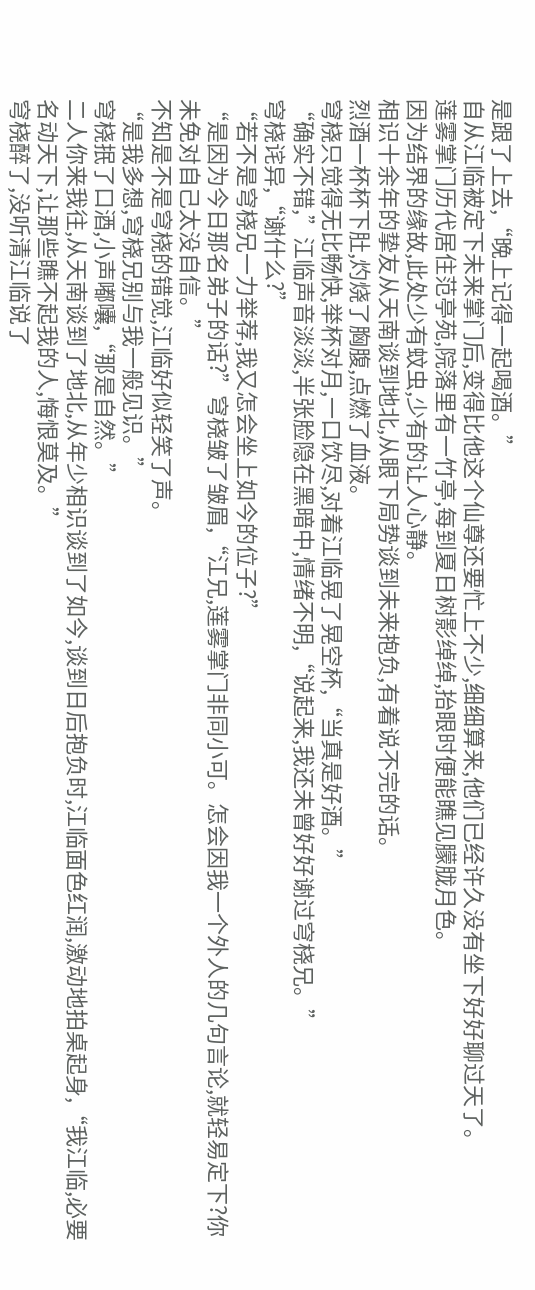是跟了上去,“晚上记得一起喝酒。”
自从江临被定下未来掌门后,变得比他这个仙尊还要忙上不少,细细算来,他们已经许久没有坐下好好聊过天了。
莲雾掌门历代居住范亭苑,院落里有一竹亭,每到夏日树影绰绰,抬眼时便能瞧见朦胧月色。
因为结界的缘故,此处少有蚊虫,少有的让人心静。
相识十余年的挚友从天南谈到地北,从眼下局势谈到未来抱负,有着说不完的话。
烈酒一杯杯下肚,灼烧了胸腹,点燃了血液。
穹桡只觉得无比畅快,举杯对月,一口饮尽,对着江临晃了晃空杯,“当真是好酒。”
“确实不错,”江临声音淡淡,半张脸隐在黑暗中,情绪不明,“说起来,我还未曾好好谢过穹桡兄。”
穹桡诧异,“谢什么?”
“若不是穹桡兄一力举荐,我又怎会坐上如今的位子?”
“是因为今日那名弟子的话?”穹桡皱了皱眉,“江兄,莲雾掌门非同小可。怎会因我一个外人的几句言论,就轻易定下?你未免对自己太没自信。”
不知是不是穹桡的错觉,江临好似轻笑了声。
“是我多想,穹桡兄别与我一般见识。”
穹桡抿了口酒,小声嘟囔,“那是自然。”
二人你来我往,从天南谈到了地北,从年少相识谈到了如今,谈到日后抱负时,江临面色红润,激动地拍桌起身,“我江临,必要名动天下,让那些瞧不起我的人,悔恨莫及。”
穹桡醉了,没听清江临说了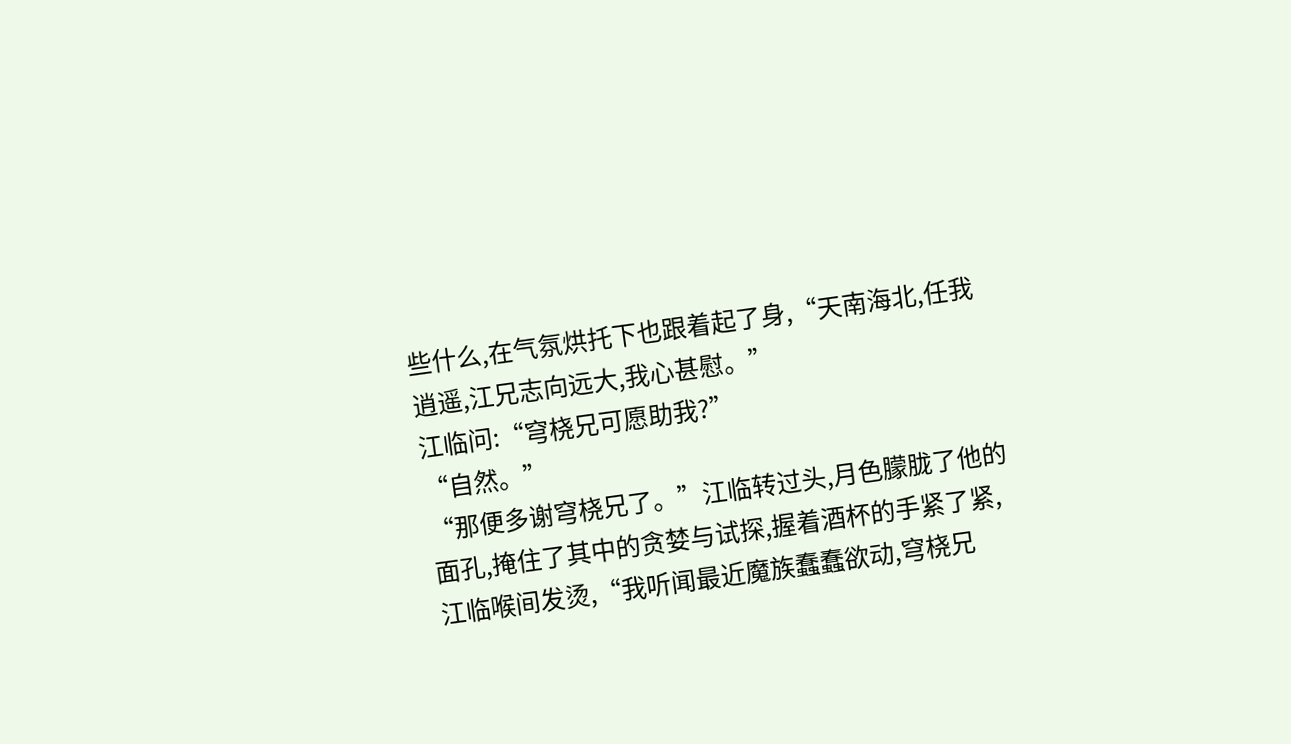些什么,在气氛烘托下也跟着起了身,“天南海北,任我逍遥,江兄志向远大,我心甚慰。”
江临问:“穹桡兄可愿助我?”
“自然。”
“那便多谢穹桡兄了。”江临转过头,月色朦胧了他的面孔,掩住了其中的贪婪与试探,握着酒杯的手紧了紧,江临喉间发烫,“我听闻最近魔族蠢蠢欲动,穹桡兄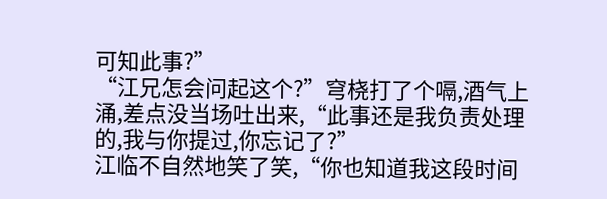可知此事?”
“江兄怎会问起这个?”穹桡打了个嗝,酒气上涌,差点没当场吐出来,“此事还是我负责处理的,我与你提过,你忘记了?”
江临不自然地笑了笑,“你也知道我这段时间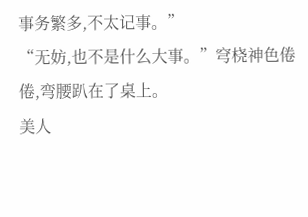事务繁多,不太记事。”
“无妨,也不是什么大事。”穹桡神色倦倦,弯腰趴在了桌上。
美人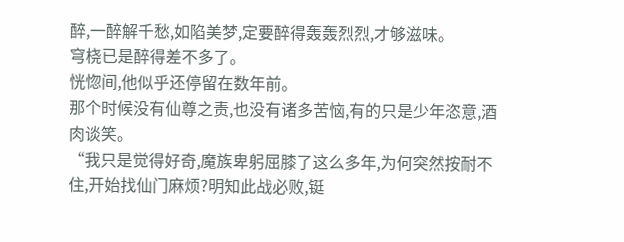醉,一醉解千愁,如陷美梦,定要醉得轰轰烈烈,才够滋味。
穹桡已是醉得差不多了。
恍惚间,他似乎还停留在数年前。
那个时候没有仙尊之责,也没有诸多苦恼,有的只是少年恣意,酒肉谈笑。
“我只是觉得好奇,魔族卑躬屈膝了这么多年,为何突然按耐不住,开始找仙门麻烦?明知此战必败,铤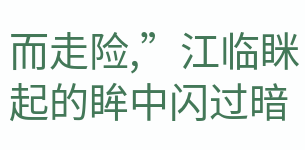而走险,”江临眯起的眸中闪过暗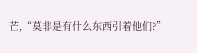芒,“莫非是有什么东西引着他们?”